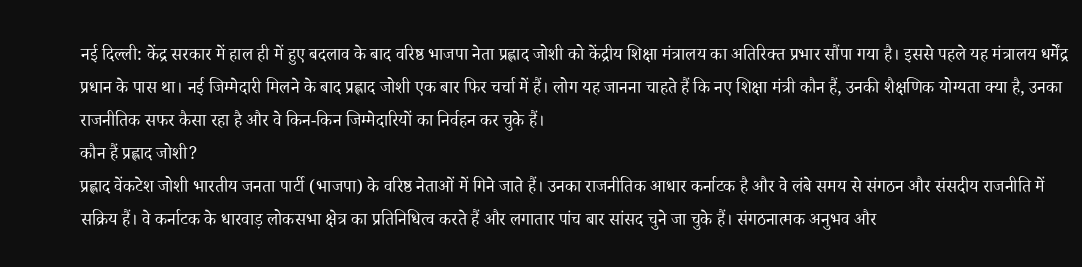नई दिल्ली: केंद्र सरकार में हाल ही में हुए बदलाव के बाद वरिष्ठ भाजपा नेता प्रह्लाद जोशी को केंद्रीय शिक्षा मंत्रालय का अतिरिक्त प्रभार सौंपा गया है। इससे पहले यह मंत्रालय धर्मेंद्र प्रधान के पास था। नई जिम्मेदारी मिलने के बाद प्रह्लाद जोशी एक बार फिर चर्चा में हैं। लोग यह जानना चाहते हैं कि नए शिक्षा मंत्री कौन हैं, उनकी शैक्षणिक योग्यता क्या है, उनका राजनीतिक सफर कैसा रहा है और वे किन-किन जिम्मेदारियों का निर्वहन कर चुके हैं।
कौन हैं प्रह्लाद जोशी?
प्रह्लाद वेंकटेश जोशी भारतीय जनता पार्टी (भाजपा) के वरिष्ठ नेताओं में गिने जाते हैं। उनका राजनीतिक आधार कर्नाटक है और वे लंबे समय से संगठन और संसदीय राजनीति में सक्रिय हैं। वे कर्नाटक के धारवाड़ लोकसभा क्षेत्र का प्रतिनिधित्व करते हैं और लगातार पांच बार सांसद चुने जा चुके हैं। संगठनात्मक अनुभव और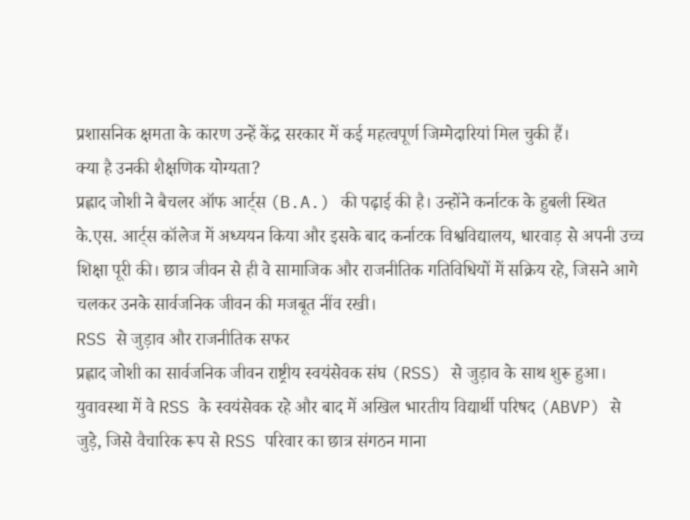प्रशासनिक क्षमता के कारण उन्हें केंद्र सरकार में कई महत्वपूर्ण जिम्मेदारियां मिल चुकी हैं।
क्या है उनकी शैक्षणिक योग्यता?
प्रह्लाद जोशी ने बैचलर ऑफ आर्ट्स (B.A.) की पढ़ाई की है। उन्होंने कर्नाटक के हुबली स्थित के.एस. आर्ट्स कॉलेज में अध्ययन किया और इसके बाद कर्नाटक विश्वविद्यालय, धारवाड़ से अपनी उच्च शिक्षा पूरी की। छात्र जीवन से ही वे सामाजिक और राजनीतिक गतिविधियों में सक्रिय रहे, जिसने आगे चलकर उनके सार्वजनिक जीवन की मजबूत नींव रखी।
RSS से जुड़ाव और राजनीतिक सफर
प्रह्लाद जोशी का सार्वजनिक जीवन राष्ट्रीय स्वयंसेवक संघ (RSS) से जुड़ाव के साथ शुरू हुआ। युवावस्था में वे RSS के स्वयंसेवक रहे और बाद में अखिल भारतीय विद्यार्थी परिषद (ABVP) से जुड़े, जिसे वैचारिक रूप से RSS परिवार का छात्र संगठन माना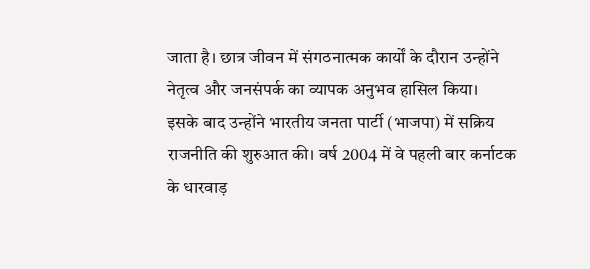जाता है। छात्र जीवन में संगठनात्मक कार्यों के दौरान उन्होंने नेतृत्व और जनसंपर्क का व्यापक अनुभव हासिल किया।
इसके बाद उन्होंने भारतीय जनता पार्टी (भाजपा) में सक्रिय राजनीति की शुरुआत की। वर्ष 2004 में वे पहली बार कर्नाटक के धारवाड़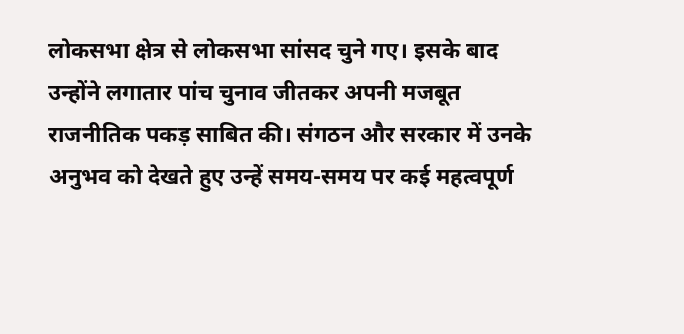लोकसभा क्षेत्र से लोकसभा सांसद चुने गए। इसके बाद उन्होंने लगातार पांच चुनाव जीतकर अपनी मजबूत राजनीतिक पकड़ साबित की। संगठन और सरकार में उनके अनुभव को देखते हुए उन्हें समय-समय पर कई महत्वपूर्ण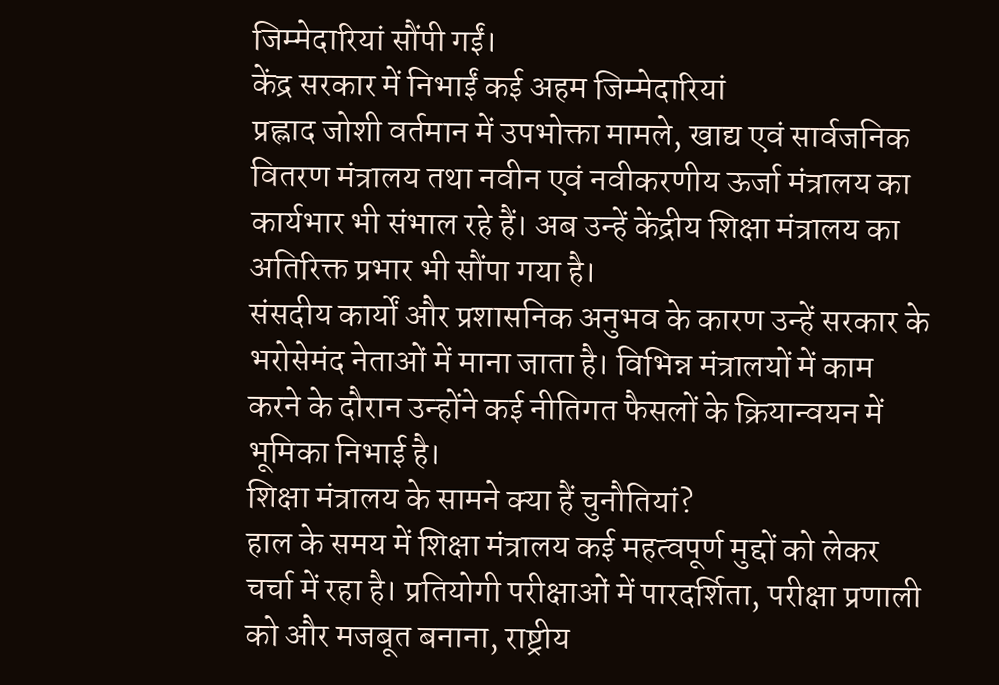जिम्मेदारियां सौंपी गईं।
केंद्र सरकार में निभाईं कई अहम जिम्मेदारियां
प्रह्लाद जोशी वर्तमान में उपभोक्ता मामले, खाद्य एवं सार्वजनिक वितरण मंत्रालय तथा नवीन एवं नवीकरणीय ऊर्जा मंत्रालय का कार्यभार भी संभाल रहे हैं। अब उन्हें केंद्रीय शिक्षा मंत्रालय का अतिरिक्त प्रभार भी सौंपा गया है।
संसदीय कार्यों और प्रशासनिक अनुभव के कारण उन्हें सरकार के भरोसेमंद नेताओं में माना जाता है। विभिन्न मंत्रालयों में काम करने के दौरान उन्होंने कई नीतिगत फैसलों के क्रियान्वयन में भूमिका निभाई है।
शिक्षा मंत्रालय के सामने क्या हैं चुनौतियां?
हाल के समय में शिक्षा मंत्रालय कई महत्वपूर्ण मुद्दों को लेकर चर्चा में रहा है। प्रतियोगी परीक्षाओं में पारदर्शिता, परीक्षा प्रणाली को और मजबूत बनाना, राष्ट्रीय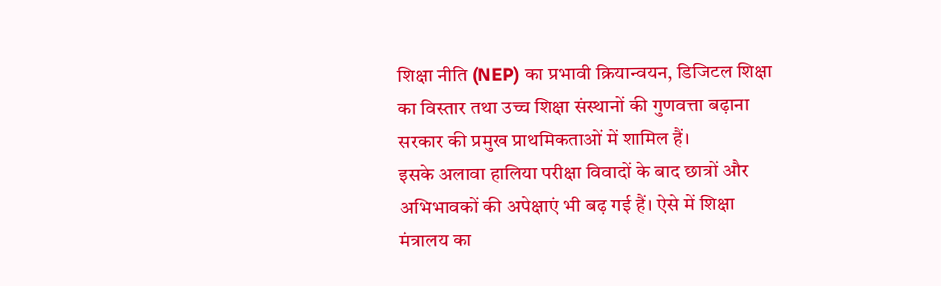शिक्षा नीति (NEP) का प्रभावी क्रियान्वयन, डिजिटल शिक्षा का विस्तार तथा उच्च शिक्षा संस्थानों की गुणवत्ता बढ़ाना सरकार की प्रमुख प्राथमिकताओं में शामिल हैं।
इसके अलावा हालिया परीक्षा विवादों के बाद छात्रों और अभिभावकों की अपेक्षाएं भी बढ़ गई हैं। ऐसे में शिक्षा मंत्रालय का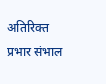अतिरिक्त प्रभार संभाल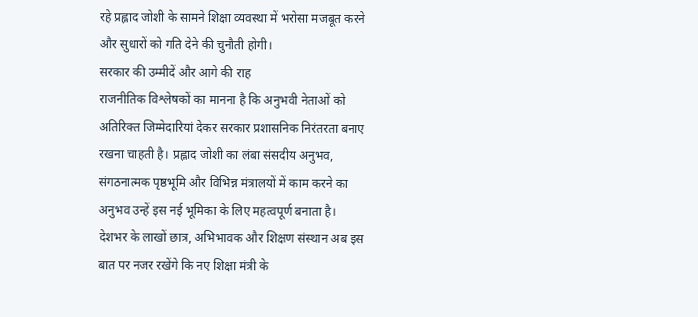रहे प्रह्लाद जोशी के सामने शिक्षा व्यवस्था में भरोसा मजबूत करने और सुधारों को गति देने की चुनौती होगी।
सरकार की उम्मीदें और आगे की राह
राजनीतिक विश्लेषकों का मानना है कि अनुभवी नेताओं को अतिरिक्त जिम्मेदारियां देकर सरकार प्रशासनिक निरंतरता बनाए रखना चाहती है। प्रह्लाद जोशी का लंबा संसदीय अनुभव, संगठनात्मक पृष्ठभूमि और विभिन्न मंत्रालयों में काम करने का अनुभव उन्हें इस नई भूमिका के लिए महत्वपूर्ण बनाता है।
देशभर के लाखों छात्र, अभिभावक और शिक्षण संस्थान अब इस बात पर नजर रखेंगे कि नए शिक्षा मंत्री के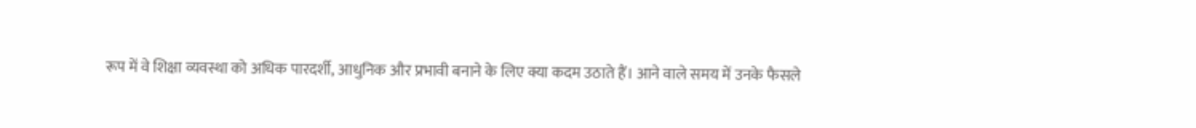रूप में वे शिक्षा व्यवस्था को अधिक पारदर्शी, आधुनिक और प्रभावी बनाने के लिए क्या कदम उठाते हैं। आने वाले समय में उनके फैसले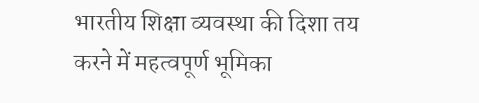भारतीय शिक्षा व्यवस्था की दिशा तय करने में महत्वपूर्ण भूमिका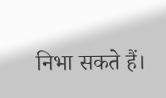निभा सकते हैं।